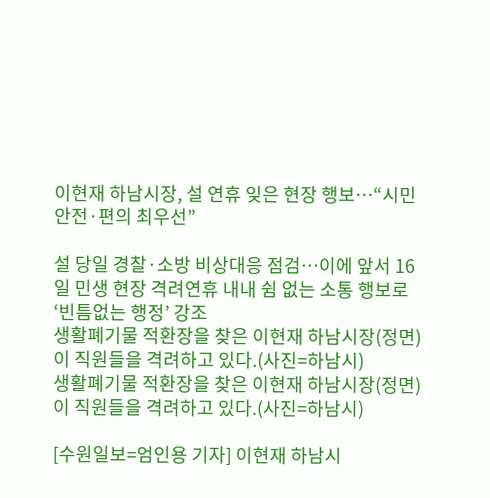이현재 하남시장, 설 연휴 잊은 현장 행보…“시민 안전·편의 최우선”

설 당일 경찰·소방 비상대응 점검…이에 앞서 16일 민생 현장 격려연휴 내내 쉼 없는 소통 행보로 ‘빈틈없는 행정’ 강조
생활폐기물 적환장을 찾은 이현재 하남시장(정면)이 직원들을 격려하고 있다.(사진=하남시)
생활폐기물 적환장을 찾은 이현재 하남시장(정면)이 직원들을 격려하고 있다.(사진=하남시)

[수원일보=엄인용 기자] 이현재 하남시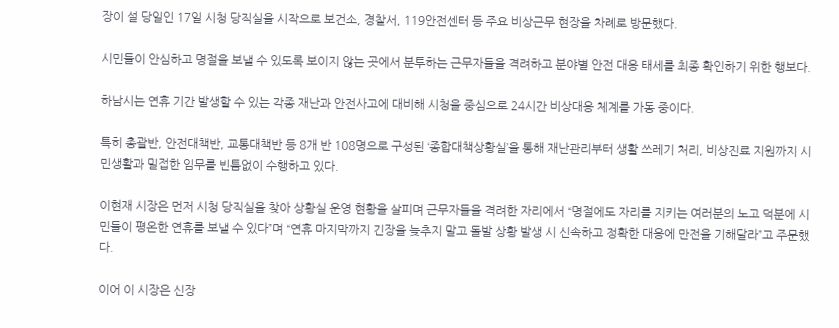장이 설 당일인 17일 시청 당직실을 시작으로 보건소, 경찰서, 119안전센터 등 주요 비상근무 현장을 차례로 방문했다.

시민들이 안심하고 명절을 보낼 수 있도록 보이지 않는 곳에서 분투하는 근무자들을 격려하고 분야별 안전 대응 태세를 최종 확인하기 위한 행보다.

하남시는 연휴 기간 발생할 수 있는 각종 재난과 안전사고에 대비해 시청을 중심으로 24시간 비상대응 체계를 가동 중이다.

특히 총괄반, 안전대책반, 교통대책반 등 8개 반 108명으로 구성된 ‘종합대책상황실’을 통해 재난관리부터 생활 쓰레기 처리, 비상진료 지원까지 시민생활과 밀접한 임무를 빈틈없이 수행하고 있다.

이현재 시장은 먼저 시청 당직실을 찾아 상황실 운영 현황을 살피며 근무자들을 격려한 자리에서 “명절에도 자리를 지키는 여러분의 노고 덕분에 시민들이 평온한 연휴를 보낼 수 있다”며 “연휴 마지막까지 긴장을 늦추지 말고 돌발 상황 발생 시 신속하고 정확한 대응에 만전을 기해달라”고 주문했다.

이어 이 시장은 신장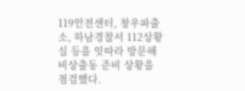119안전센터, 창우파출소, 하남경찰서 112상황실 등을 잇따라 방문해 비상출동 준비 상황을 점검했다.